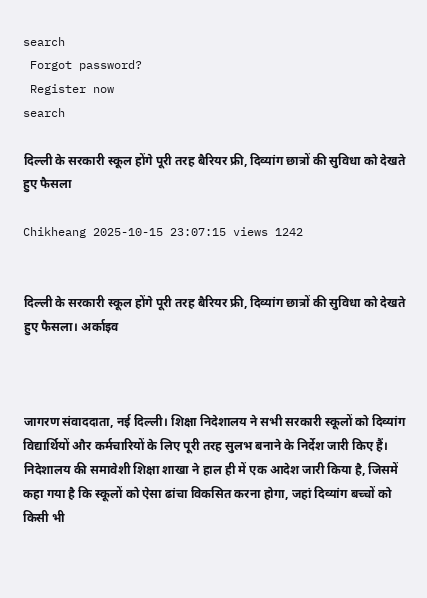search
 Forgot password?
 Register now
search

दिल्ली के सरकारी स्कूल होंगे पूरी तरह बैरियर फ्री, दिव्यांग छात्रों की सुविधा को देखते हुए फैसला

Chikheang 2025-10-15 23:07:15 views 1242


दिल्ली के सरकारी स्कूल होंगे पूरी तरह बैरियर फ्री, दिव्यांग छात्रों की सुविधा को देखते हुए फैसला। अर्काइव



जागरण संवाददाता, नई दिल्ली। शिक्षा निदेशालय ने सभी सरकारी स्कूलों को दिव्यांग विद्यार्थियों और कर्मचारियों के लिए पूरी तरह सुलभ बनाने के निर्देश जारी किए हैं। निदेशालय की समावेशी शिक्षा शाखा ने हाल ही में एक आदेश जारी किया है, जिसमें कहा गया है कि स्कूलों को ऐसा ढांचा विकसित करना होगा, जहां दिव्यांग बच्चों को किसी भी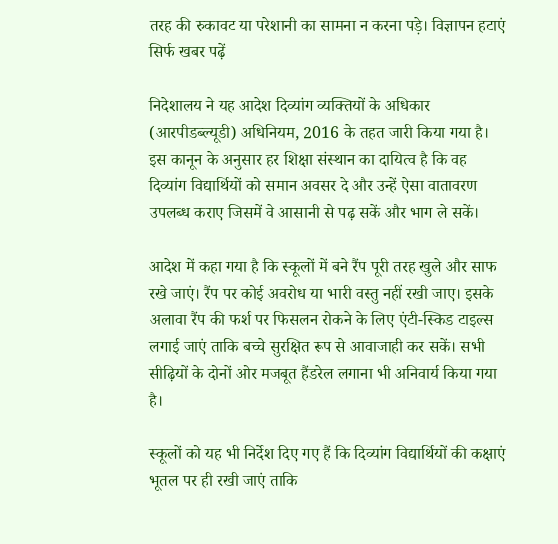तरह की रुकावट या परेशानी का सामना न करना पड़े। विज्ञापन हटाएं सिर्फ खबर पढ़ें

निदेशालय ने यह आदेश दिव्यांग व्यक्तियों के अधिकार (आरपीडब्ल्यूडी) अधिनियम, 2016 के तहत जारी किया गया है। इस कानून के अनुसार हर शिक्षा संस्थान का दायित्व है कि वह दिव्यांग विद्यार्थियों को समान अवसर दे और उन्हें ऐसा वातावरण उपलब्ध कराए जिसमें वे आसानी से पढ़ सकें और भाग ले सकें।

आदेश में कहा गया है कि स्कूलों में बने रैंप पूरी तरह खुले और साफ रखे जाएं। रैंप पर कोई अवरोध या भारी वस्तु नहीं रखी जाए। इसके अलावा रैंप की फर्श पर फिसलन रोकने के लिए एंटी-स्किड टाइल्स लगाई जाएं ताकि बच्चे सुरक्षित रूप से आवाजाही कर सकें। सभी सीढ़ियों के दोनों ओर मजबूत हैंडरेल लगाना भी अनिवार्य किया गया है।

स्कूलों को यह भी निर्देश दिए गए हैं कि दिव्यांग विद्यार्थियों की कक्षाएं भूतल पर ही रखी जाएं ताकि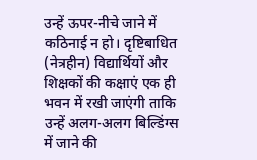उन्हें ऊपर-नीचे जाने में कठिनाई न हो। दृष्टिबाधित (नेत्रहीन) विद्यार्थियों और शिक्षकों की कक्षाएं एक ही भवन में रखी जाएंगी ताकि उन्हें अलग-अलग बिल्डिंग्स में जाने की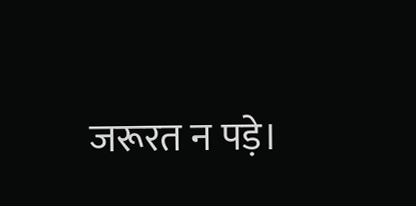जरूरत न पड़े।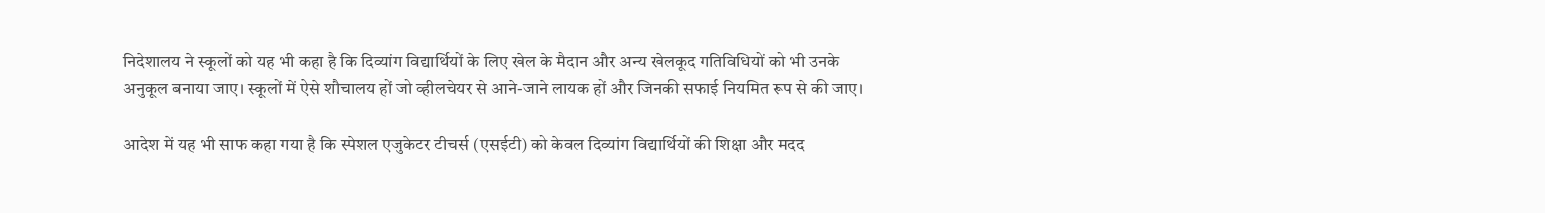निदेशालय ने स्कूलों को यह भी कहा है कि दिव्यांग विद्यार्थियों के लिए खेल के मैदान और अन्य खेलकूद गतिविधियों को भी उनके अनुकूल बनाया जाए। स्कूलों में ऐसे शौचालय हों जो व्हीलचेयर से आने-जाने लायक हों और जिनकी सफाई नियमित रूप से की जाए।

आदेश में यह भी साफ कहा गया है कि स्पेशल एजुकेटर टीचर्स (एसईटी) को केवल दिव्यांग विद्यार्थियों की शिक्षा और मदद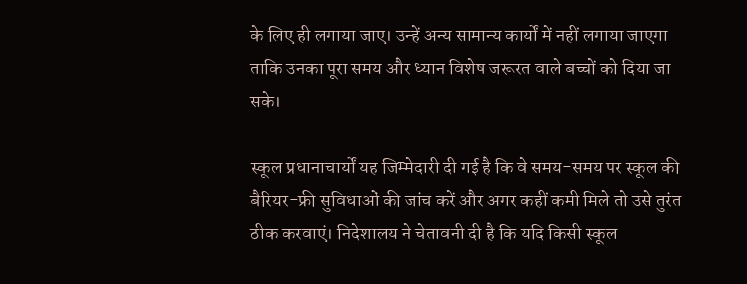के लिए ही लगाया जाए। उन्हें अन्य सामान्य कार्यों में नहीं लगाया जाएगा ताकि उनका पूरा समय और ध्यान विशेष जरूरत वाले बच्चों को दिया जा सके।

स्कूल प्रधानाचार्यों यह जिम्मेदारी दी गई है कि वे समय-समय पर स्कूल की बैरियर-फ्री सुविधाओं की जांच करें और अगर कहीं कमी मिले तो उसे तुरंत ठीक करवाएं। निदेशालय ने चेतावनी दी है कि यदि किसी स्कूल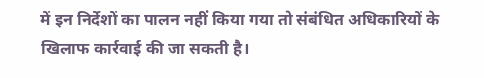में इन निर्देशों का पालन नहीं किया गया तो संबंधित अधिकारियों के खिलाफ कार्रवाई की जा सकती है।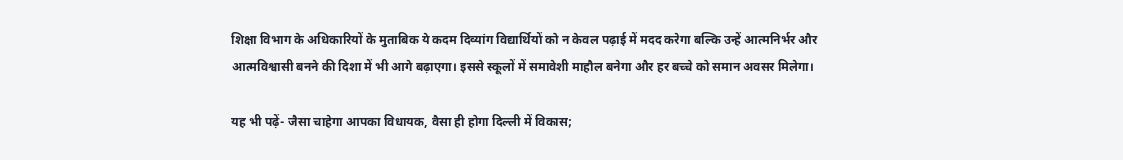शिक्षा विभाग के अधिकारियों के मुताबिक ये कदम दिव्यांग विद्यार्थियों को न केवल पढ़ाई में मदद करेगा बल्कि उन्हें आत्मनिर्भर और आत्मविश्वासी बनने की दिशा में भी आगे बढ़ाएगा। इससे स्कूलों में समावेशी माहौल बनेगा और हर बच्चे को समान अवसर मिलेगा।

यह भी पढ़ें- जैसा चाहेगा आपका विधायक, वैसा ही होगा दिल्ली में विकास;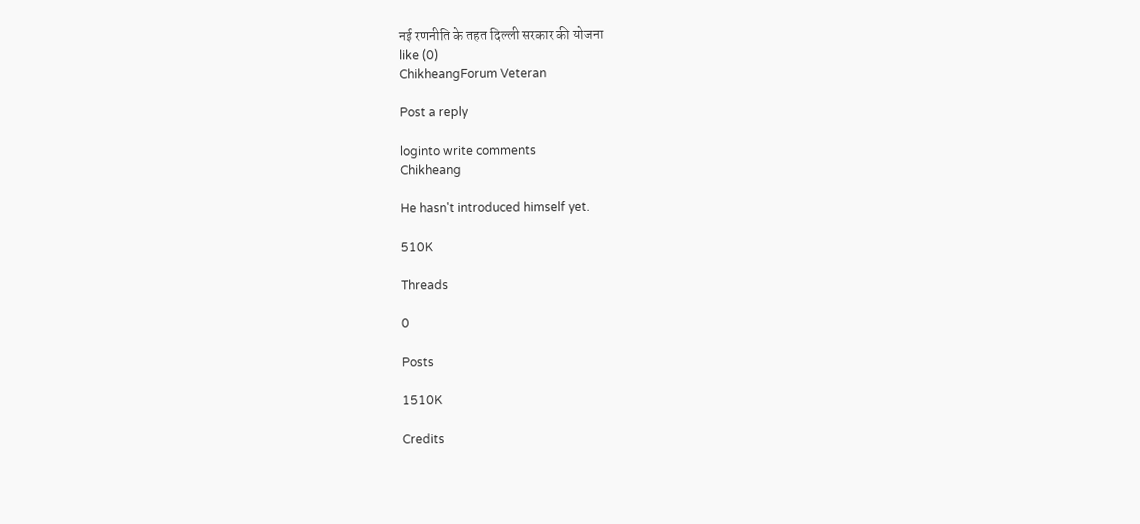नई रणनीति के तहत दिल्ली सरकार की योजना
like (0)
ChikheangForum Veteran

Post a reply

loginto write comments
Chikheang

He hasn't introduced himself yet.

510K

Threads

0

Posts

1510K

Credits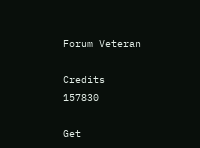Forum Veteran

Credits
157830

Get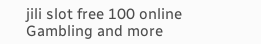jili slot free 100 online Gambling and more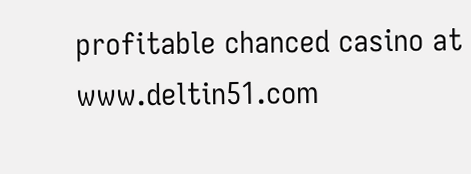profitable chanced casino at www.deltin51.com